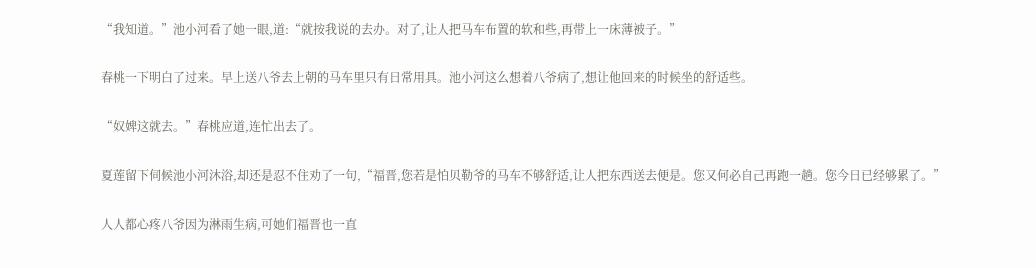“我知道。”池小河看了她一眼,道:“就按我说的去办。对了,让人把马车布置的软和些,再带上一床薄被子。”

春桃一下明白了过来。早上送八爷去上朝的马车里只有日常用具。池小河这么想着八爷病了,想让他回来的时候坐的舒适些。

“奴婢这就去。”春桃应道,连忙出去了。

夏莲留下伺候池小河沐浴,却还是忍不住劝了一句,“福晋,您若是怕贝勒爷的马车不够舒适,让人把东西送去便是。您又何必自己再跑一趟。您今日已经够累了。”

人人都心疼八爷因为淋雨生病,可她们福晋也一直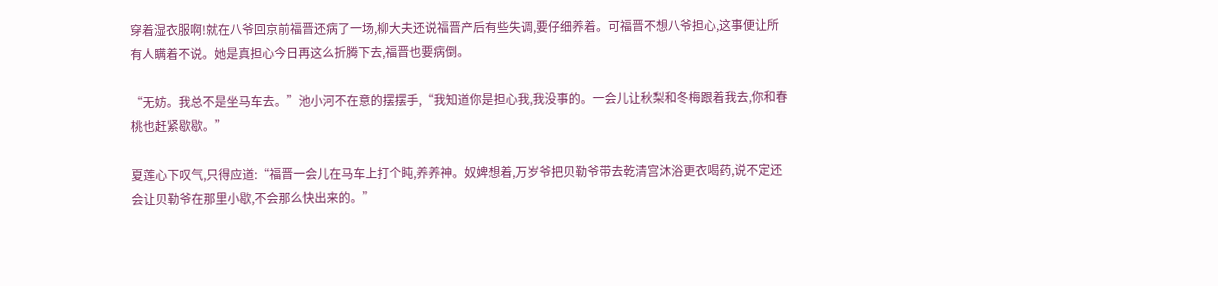穿着湿衣服啊!就在八爷回京前福晋还病了一场,柳大夫还说福晋产后有些失调,要仔细养着。可福晋不想八爷担心,这事便让所有人瞒着不说。她是真担心今日再这么折腾下去,福晋也要病倒。

“无妨。我总不是坐马车去。”池小河不在意的摆摆手,“我知道你是担心我,我没事的。一会儿让秋梨和冬梅跟着我去,你和春桃也赶紧歇歇。”

夏莲心下叹气,只得应道:“福晋一会儿在马车上打个盹,养养神。奴婢想着,万岁爷把贝勒爷带去乾清宫沐浴更衣喝药,说不定还会让贝勒爷在那里小歇,不会那么快出来的。”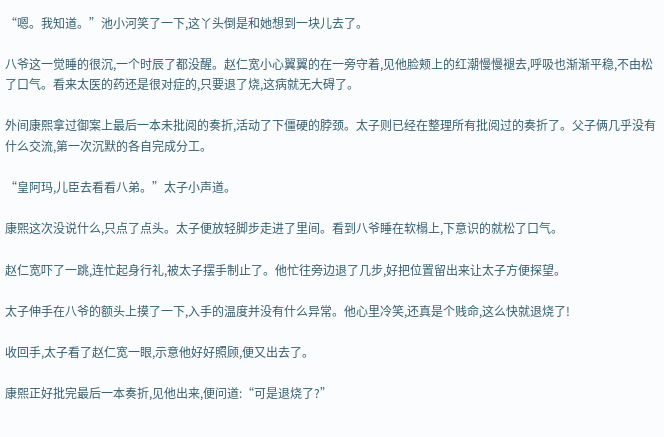“嗯。我知道。”池小河笑了一下,这丫头倒是和她想到一块儿去了。

八爷这一觉睡的很沉,一个时辰了都没醒。赵仁宽小心翼翼的在一旁守着,见他脸颊上的红潮慢慢褪去,呼吸也渐渐平稳,不由松了口气。看来太医的药还是很对症的,只要退了烧,这病就无大碍了。

外间康熙拿过御案上最后一本未批阅的奏折,活动了下僵硬的脖颈。太子则已经在整理所有批阅过的奏折了。父子俩几乎没有什么交流,第一次沉默的各自完成分工。

“皇阿玛,儿臣去看看八弟。”太子小声道。

康熙这次没说什么,只点了点头。太子便放轻脚步走进了里间。看到八爷睡在软榻上,下意识的就松了口气。

赵仁宽吓了一跳,连忙起身行礼,被太子摆手制止了。他忙往旁边退了几步,好把位置留出来让太子方便探望。

太子伸手在八爷的额头上摸了一下,入手的温度并没有什么异常。他心里冷笑,还真是个贱命,这么快就退烧了!

收回手,太子看了赵仁宽一眼,示意他好好照顾,便又出去了。

康熙正好批完最后一本奏折,见他出来,便问道:“可是退烧了?”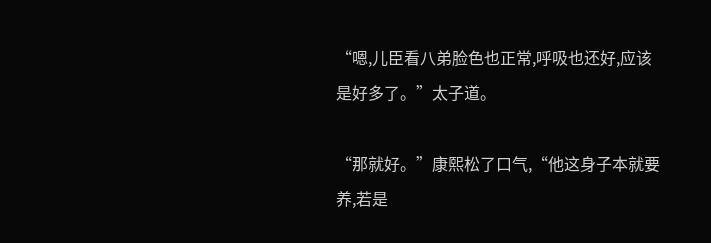“嗯,儿臣看八弟脸色也正常,呼吸也还好,应该是好多了。”太子道。

“那就好。”康熙松了口气,“他这身子本就要养,若是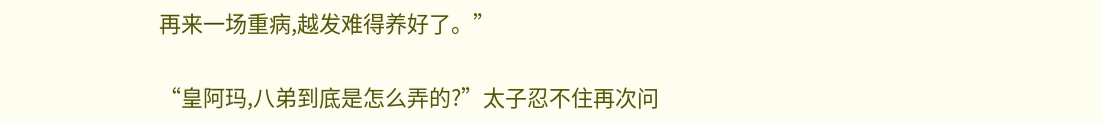再来一场重病,越发难得养好了。”

“皇阿玛,八弟到底是怎么弄的?”太子忍不住再次问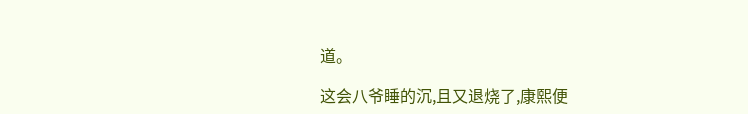道。

这会八爷睡的沉,且又退烧了,康熙便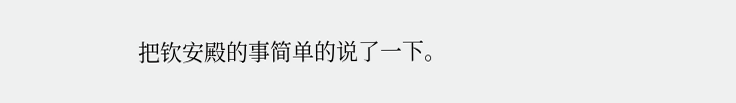把钦安殿的事简单的说了一下。